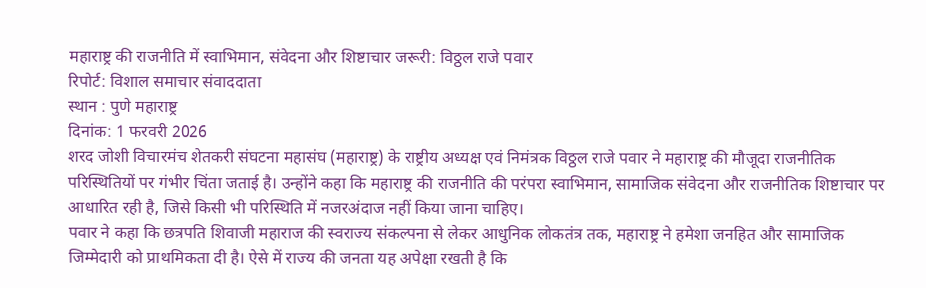महाराष्ट्र की राजनीति में स्वाभिमान, संवेदना और शिष्टाचार जरूरी: विठ्ठल राजे पवार
रिपोर्ट: विशाल समाचार संवाददाता
स्थान : पुणे महाराष्ट्र
दिनांक: 1 फरवरी 2026
शरद जोशी विचारमंच शेतकरी संघटना महासंघ (महाराष्ट्र) के राष्ट्रीय अध्यक्ष एवं निमंत्रक विठ्ठल राजे पवार ने महाराष्ट्र की मौजूदा राजनीतिक परिस्थितियों पर गंभीर चिंता जताई है। उन्होंने कहा कि महाराष्ट्र की राजनीति की परंपरा स्वाभिमान, सामाजिक संवेदना और राजनीतिक शिष्टाचार पर आधारित रही है, जिसे किसी भी परिस्थिति में नजरअंदाज नहीं किया जाना चाहिए।
पवार ने कहा कि छत्रपति शिवाजी महाराज की स्वराज्य संकल्पना से लेकर आधुनिक लोकतंत्र तक, महाराष्ट्र ने हमेशा जनहित और सामाजिक जिम्मेदारी को प्राथमिकता दी है। ऐसे में राज्य की जनता यह अपेक्षा रखती है कि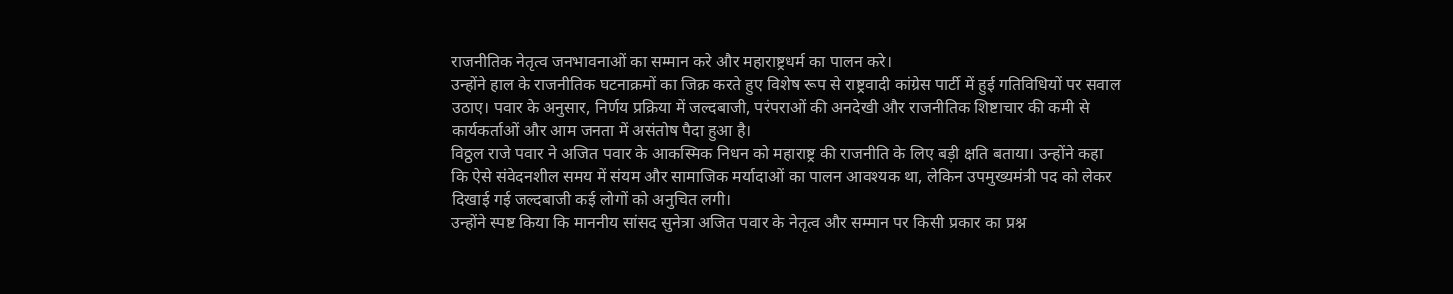राजनीतिक नेतृत्व जनभावनाओं का सम्मान करे और महाराष्ट्रधर्म का पालन करे।
उन्होंने हाल के राजनीतिक घटनाक्रमों का जिक्र करते हुए विशेष रूप से राष्ट्रवादी कांग्रेस पार्टी में हुई गतिविधियों पर सवाल उठाए। पवार के अनुसार, निर्णय प्रक्रिया में जल्दबाजी, परंपराओं की अनदेखी और राजनीतिक शिष्टाचार की कमी से कार्यकर्ताओं और आम जनता में असंतोष पैदा हुआ है।
विठ्ठल राजे पवार ने अजित पवार के आकस्मिक निधन को महाराष्ट्र की राजनीति के लिए बड़ी क्षति बताया। उन्होंने कहा कि ऐसे संवेदनशील समय में संयम और सामाजिक मर्यादाओं का पालन आवश्यक था, लेकिन उपमुख्यमंत्री पद को लेकर दिखाई गई जल्दबाजी कई लोगों को अनुचित लगी।
उन्होंने स्पष्ट किया कि माननीय सांसद सुनेत्रा अजित पवार के नेतृत्व और सम्मान पर किसी प्रकार का प्रश्न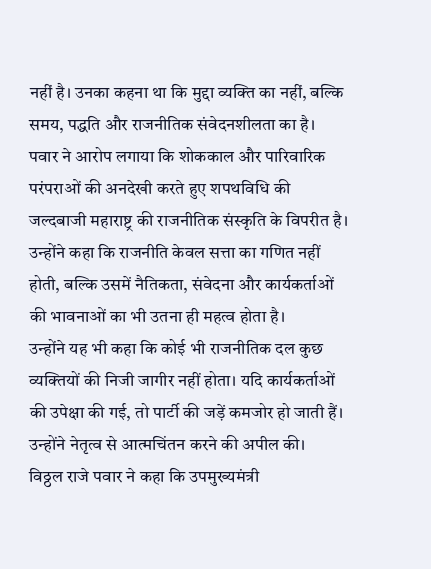नहीं है। उनका कहना था कि मुद्दा व्यक्ति का नहीं, बल्कि समय, पद्धति और राजनीतिक संवेदनशीलता का है।
पवार ने आरोप लगाया कि शोककाल और पारिवारिक परंपराओं की अनदेखी करते हुए शपथविधि की जल्दबाजी महाराष्ट्र की राजनीतिक संस्कृति के विपरीत है। उन्होंने कहा कि राजनीति केवल सत्ता का गणित नहीं होती, बल्कि उसमें नैतिकता, संवेदना और कार्यकर्ताओं की भावनाओं का भी उतना ही महत्व होता है।
उन्होंने यह भी कहा कि कोई भी राजनीतिक दल कुछ व्यक्तियों की निजी जागीर नहीं होता। यदि कार्यकर्ताओं की उपेक्षा की गई, तो पार्टी की जड़ें कमजोर हो जाती हैं। उन्होंने नेतृत्व से आत्मचिंतन करने की अपील की।
विठ्ठल राजे पवार ने कहा कि उपमुख्यमंत्री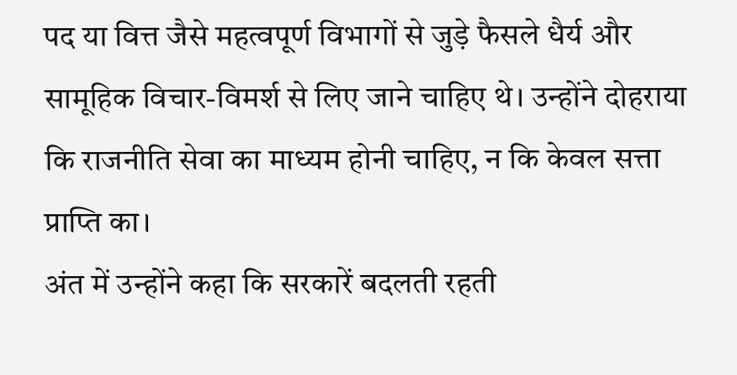पद या वित्त जैसे महत्वपूर्ण विभागों से जुड़े फैसले धैर्य और सामूहिक विचार-विमर्श से लिए जाने चाहिए थे। उन्होंने दोहराया कि राजनीति सेवा का माध्यम होनी चाहिए, न कि केवल सत्ता प्राप्ति का।
अंत में उन्होंने कहा कि सरकारें बदलती रहती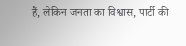हैं, लेकिन जनता का विश्वास, पार्टी की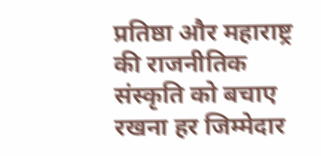प्रतिष्ठा और महाराष्ट्र की राजनीतिक संस्कृति को बचाए रखना हर जिम्मेदार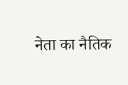नेता का नैतिक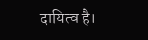दायित्व है।